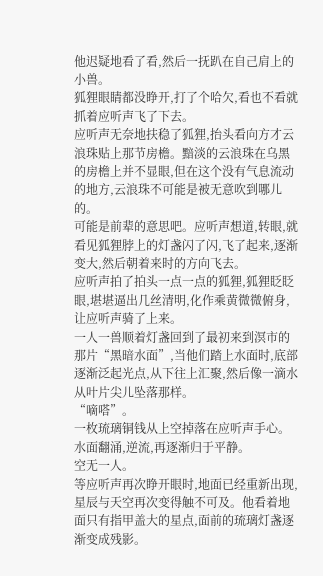他迟疑地看了看,然后一抚趴在自己肩上的小兽。
狐狸眼睛都没睁开,打了个哈欠,看也不看就抓着应听声飞了下去。
应听声无奈地扶稳了狐狸,抬头看向方才云浪珠贴上那节房檐。黯淡的云浪珠在乌黑的房檐上并不显眼,但在这个没有气息流动的地方,云浪珠不可能是被无意吹到哪儿的。
可能是前辈的意思吧。应听声想道,转眼,就看见狐狸脖上的灯盏闪了闪,飞了起来,逐渐变大,然后朝着来时的方向飞去。
应听声拍了拍头一点一点的狐狸,狐狸眨眨眼,堪堪逼出几丝清明,化作乘黄微微俯身,让应听声骑了上来。
一人一兽顺着灯盏回到了最初来到溟市的那片“黑暗水面”,当他们踏上水面时,底部逐渐泛起光点,从下往上汇聚,然后像一滴水从叶片尖儿坠落那样。
“嘀嗒”。
一枚琉璃铜钱从上空掉落在应听声手心。
水面翻涌,逆流,再逐渐归于平静。
空无一人。
等应听声再次睁开眼时,地面已经重新出现,星辰与天空再次变得触不可及。他看着地面只有指甲盖大的星点,面前的琉璃灯盏逐渐变成残影。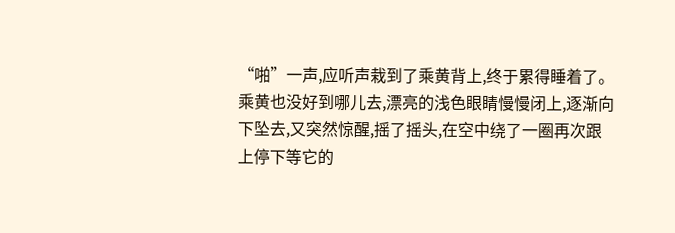“啪”一声,应听声栽到了乘黄背上,终于累得睡着了。
乘黄也没好到哪儿去,漂亮的浅色眼睛慢慢闭上,逐渐向下坠去,又突然惊醒,摇了摇头,在空中绕了一圈再次跟上停下等它的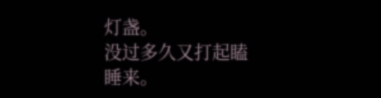灯盏。
没过多久又打起瞌睡来。